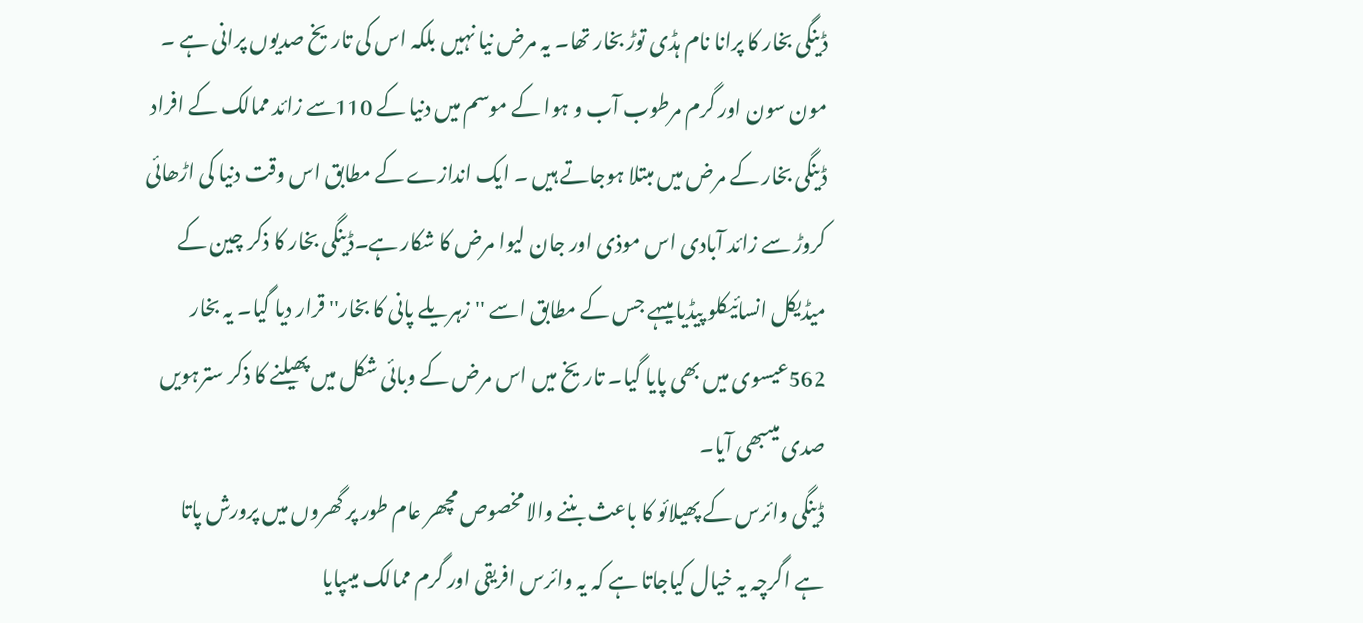ڈینگی بخار کا پرانا نام ہڈی توڑ بخار تھا۔ یہ مرض نیا نہیں بلکہ اس کی تاریخ صدیوں پرانی ہے ۔ مون سون اور گرم مرطوب آب و ہوا کے موسم میں دنیا کے 110سے زائد ممالک کے افراد ڈینگی بخار کے مرض میں مبتلا ہوجاتے ہیں ۔ ایک اندازے کے مطابق اس وقت دنیا کی اڑھائی کروڑ سے زائد آبادی اس موذی اور جان لیوا مرض کا شکار ہے۔ڈینگی بخار کا ذکر چین کے میڈیکل انسائیکلو پیڈیا میںہے جس کے مطابق اسے ''زہریلے پانی کا بخار'' قرار دیا گیا۔ یہ بخار 562عیسوی میں بھی پایا گیا۔ تاریخ میں اس مرض کے وبائی شکل میں پھیلنے کا ذکر سترہویں صدی میںبھی آیا۔
ڈینگی وائرس کے پھیلائو کا باعث بننے والا مخصوص مچھر عام طور پر گھروں میں پرورش پاتا ہے اگرچہ یہ خیال کیاجاتا ہے کہ یہ وائرس افریقی اور گرم ممالک میںپایا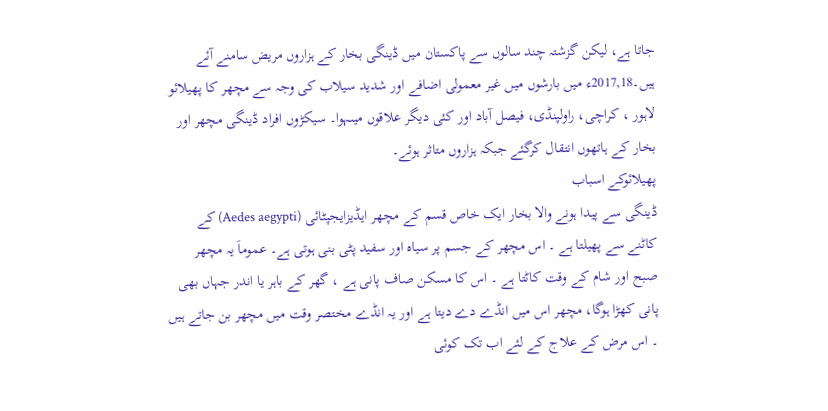جاتا ہے، لیکن گزشتہ چند سالوں سے پاکستان میں ڈینگی بخار کے ہزاروں مریض سامنے آئے ہیں۔2017,18ء میں بارشوں میں غیر معمولی اضافے اور شدید سیلاب کی وجہ سے مچھر کا پھیلائو لاہور ، کراچی، راولپنڈی، فیصل آباد اور کئی دیگر علاقوں میںہوا۔ سیکڑوں افراد ڈینگی مچھر اور بخار کے ہاتھوں انتقال کرگئے جبکہ ہزاروں متاثر ہوئے۔
پھیلائوکے اسباب
ڈینگی سے پیدا ہونے والا بخار ایک خاص قسم کے مچھر ایڈیزایجپٹائی (Aedes aegypti) کے کاٹنے سے پھیلتا ہے ۔ اس مچھر کے جسم پر سیاہ اور سفید پٹی بنی ہوتی ہے۔ عموماَ یہ مچھر صبح اور شام کے وقت کاٹتا ہے ۔ اس کا مسکن صاف پانی ہے ، گھر کے باہر یا اندر جہاں بھی پانی کھڑا ہوگا، مچھر اس میں انڈے دے دیتا ہے اور یہ انڈے مختصر وقت میں مچھر بن جاتے ہیں ۔ اس مرض کے علاج کے لئے اب تک کوئی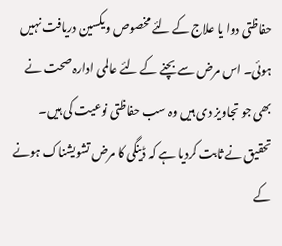حفاظتی دوا یا علاج کے لئے مخصوص ویکسین دریافت نہیں ہوئی۔ اس مرض سے بچنے کے لئے عالمی ادارہ صحت نے بھی جو تجاویز دی ہیں وہ سب حفاظتی نوعیت کی ہیں۔
تحقیق نے ثابت کردیا ہے کہ ڈینگی کا مرض تشویشناک ہونے کے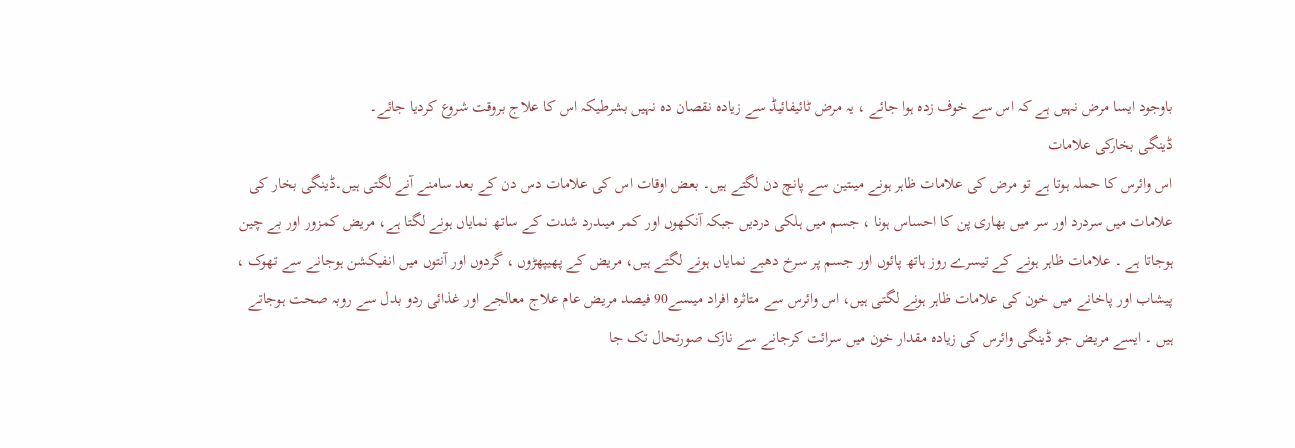باوجود ایسا مرض نہیں ہے کہ اس سے خوف زدہ ہوا جائے ، یہ مرض ٹائیفائیڈ سے زیادہ نقصان دہ نہیں بشرطیکہ اس کا علاج بروقت شروع کردیا جائے۔
ڈینگی بخارکی علامات
اس وائرس کا حملہ ہوتا ہے تو مرض کی علامات ظاہر ہونے میںتین سے پانچ دن لگتے ہیں۔ بعض اوقات اس کی علامات دس دن کے بعد سامنے آنے لگتی ہیں۔ڈینگی بخار کی علامات میں سردرد اور سر میں بھاری پن کا احساس ہونا ، جسم میں ہلکی دردیں جبکہ آنکھوں اور کمر میںدرد شدت کے ساتھ نمایاں ہونے لگتا ہے، مریض کمزور اور بے چین ہوجاتا ہے ۔ علامات ظاہر ہونے کے تیسرے روز ہاتھ پائوں اور جسم پر سرخ دھبے نمایاں ہونے لگتے ہیں، مریض کے پھیپھڑوں ، گردوں اور آنتوں میں انفیکشن ہوجانے سے تھوک ، پیشاب اور پاخانے میں خون کی علامات ظاہر ہونے لگتی ہیں، اس وائرس سے متاثرہ افراد میںسے90 فیصد مریض عام علاج معالجے اور غذائی ردو بدل سے روبہ صحت ہوجاتے ہیں ۔ ایسے مریض جو ڈینگی وائرس کی زیادہ مقدار خون میں سرائت کرجانے سے نازک صورتحال تک جا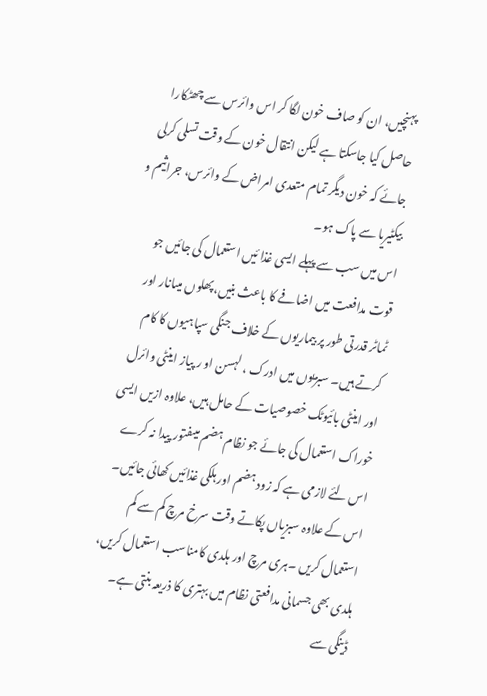پہنچیں، ان کو صاف خون لگا کر اس وائرس سے چھٹکارا حاصل کیا جاسکتا ہے لیکن انتقال خون کے وقت تسلی کرلی جائے کہ خون دیگر تمام متعدی امراض کے وائرس، جراثیم و بیکٹیریا سے پاک ہو۔
اس میں سب سے پہلے ایسی غذا ئیں استعمال کی جائیں جو قوت مدافعت میں اضافے کا باعث بنیں،پھلوں میںانار اور ٹماٹر قدرتی طور پر بیماریوں کے خلاف جنگی سپاہیوں کا کام کرتے ہیں۔ سبزیوں میں ادرک ، لہسن او ر پیاز اینٹی وائرل اور اینٹی بائیوٹک خصوصیات کے حامل ہیں، علاوہ ازیں ایسی خوراک استعمال کی جائے جو نظام ہضم میںفتور پیدا نہ کرے اس لئے لازمی ہے کہ زود ہضم اور ہلکی غذائیں کھائی جائیں۔ اس کے علاوہ سبزیاں پکاتے وقت سرخ مرچ کم سے کم استعمال کریں ۔ہری مرچ اور ہلدی کامناسب استعمال کریں، ہلدی بھی جسمانی مدافعتی نظام میں بہتری کا ذریعہ بنتی ہے۔
ڈینگی سے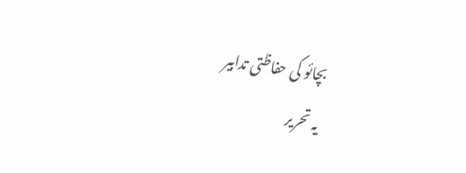بچائو کی حفاظتی تدابیر
یہ تحریر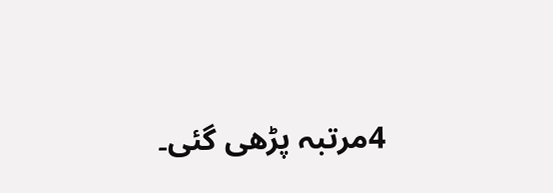4مرتبہ پڑھی گئی۔